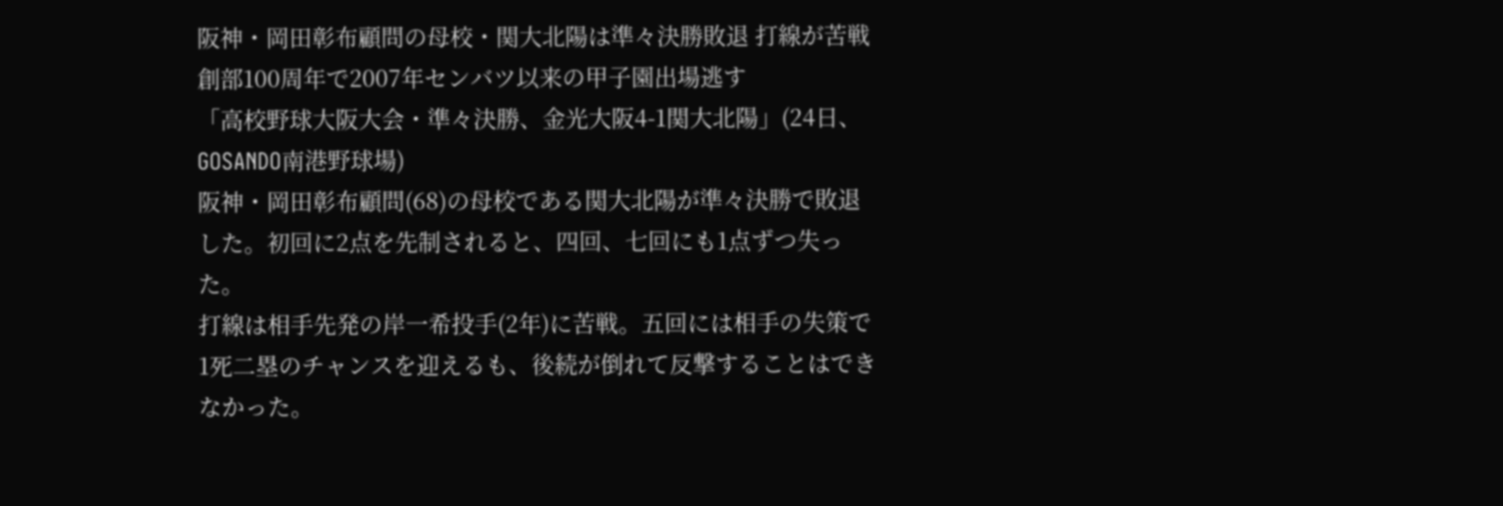阪神・岡田彰布顧問の母校・関大北陽は準々決勝敗退 打線が苦戦 創部100周年で2007年センバツ以来の甲子園出場逃す
「高校野球大阪大会・準々決勝、金光大阪4-1関大北陽」(24日、GOSANDO南港野球場)
阪神・岡田彰布顧問(68)の母校である関大北陽が準々決勝で敗退した。初回に2点を先制されると、四回、七回にも1点ずつ失った。
打線は相手先発の岸一希投手(2年)に苦戦。五回には相手の失策で1死二塁のチャンスを迎えるも、後続が倒れて反撃することはできなかった。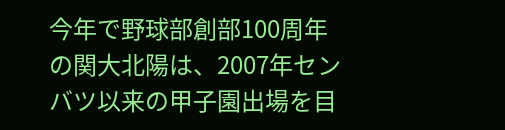今年で野球部創部100周年の関大北陽は、2007年センバツ以来の甲子園出場を目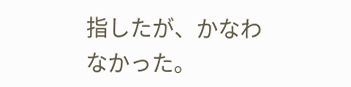指したが、かなわなかった。